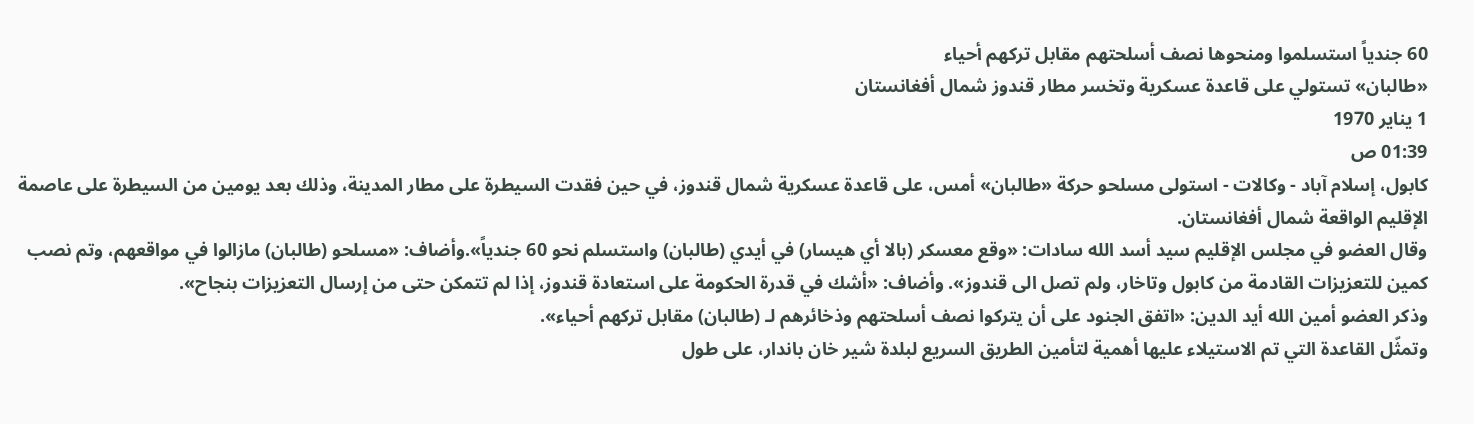60 جندياً استسلموا ومنحوها نصف أسلحتهم مقابل تركهم أحياء
«طالبان» تستولي على قاعدة عسكرية وتخسر مطار قندوز شمال أفغانستان
1 يناير 1970
01:39 ص
كابول، إسلام آباد - وكالات - استولى مسلحو حركة «طالبان» أمس، على قاعدة عسكرية شمال قندوز، في حين فقدت السيطرة على مطار المدينة، وذلك بعد يومين من السيطرة على عاصمة الإقليم الواقعة شمال أفغانستان.
وقال العضو في مجلس الإقليم سيد أسد الله سادات: «وقع معسكر (بالا أي هيسار) في أيدي (طالبان) واستسلم نحو 60 جندياً».وأضاف: «مسلحو (طالبان) مازالوا في مواقعهم، وتم نصب كمين للتعزيزات القادمة من كابول وتاخار، ولم تصل الى قندوز». وأضاف: «أشك في قدرة الحكومة على استعادة قندوز، إذا لم تتمكن حتى من إرسال التعزيزات بنجاح».
وذكر العضو أمين الله أيد الدين: «اتفق الجنود على أن يتركوا نصف أسلحتهم وذخائرهم لـ (طالبان) مقابل تركهم أحياء».
وتمثّل القاعدة التي تم الاستيلاء عليها أهمية لتأمين الطريق السريع لبلدة شير خان باندار، على طول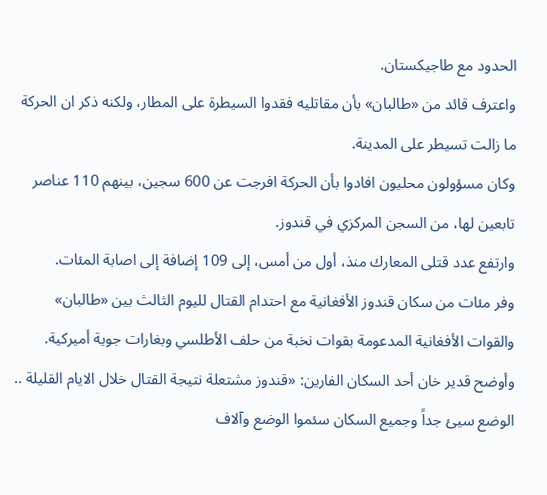الحدود مع طاجيكستان.
واعترف قائد من «طالبان» بأن مقاتليه فقدوا السيطرة على المطار، ولكنه ذكر ان الحركة ما زالت تسيطر على المدينة.
وكان مسؤولون محليون افادوا بأن الحركة افرجت عن 600 سجين، بينهم 110 عناصر تابعين لها، من السجن المركزي في قندوز.
وارتفع عدد قتلى المعارك منذ، أول من أمس، إلى 109 إضافة إلى اصابة المئات.
وفر مئات من سكان قندوز الأفغانية مع احتدام القتال لليوم الثالث بين «طالبان» والقوات الأفغانية المدعومة بقوات نخبة من حلف الأطلسي وبغارات جوية أميركية.
وأوضح قدير خان أحد السكان الفارين: «قندوز مشتعلة نتيجة القتال خلال الايام القليلة .. الوضع سيئ جداً وجميع السكان سئموا الوضع وآلاف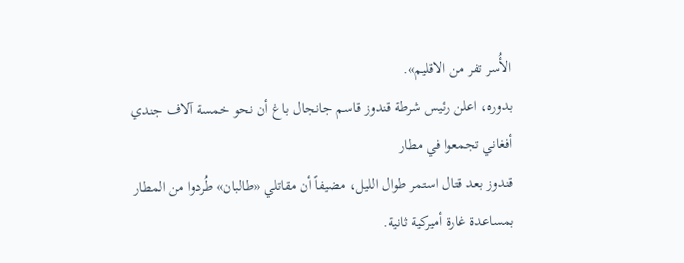الأُسر تفر من الاقليم».
بدوره، اعلن رئيس شرطة قندوز قاسم جانجال باغ أن نحو خمسة آلاف جندي أفغاني تجمعوا في مطار
قندوز بعد قتال استمر طوال الليل، مضيفاً أن مقاتلي «طالبان» طُردوا من المطار بمساعدة غارة أميركية ثانية.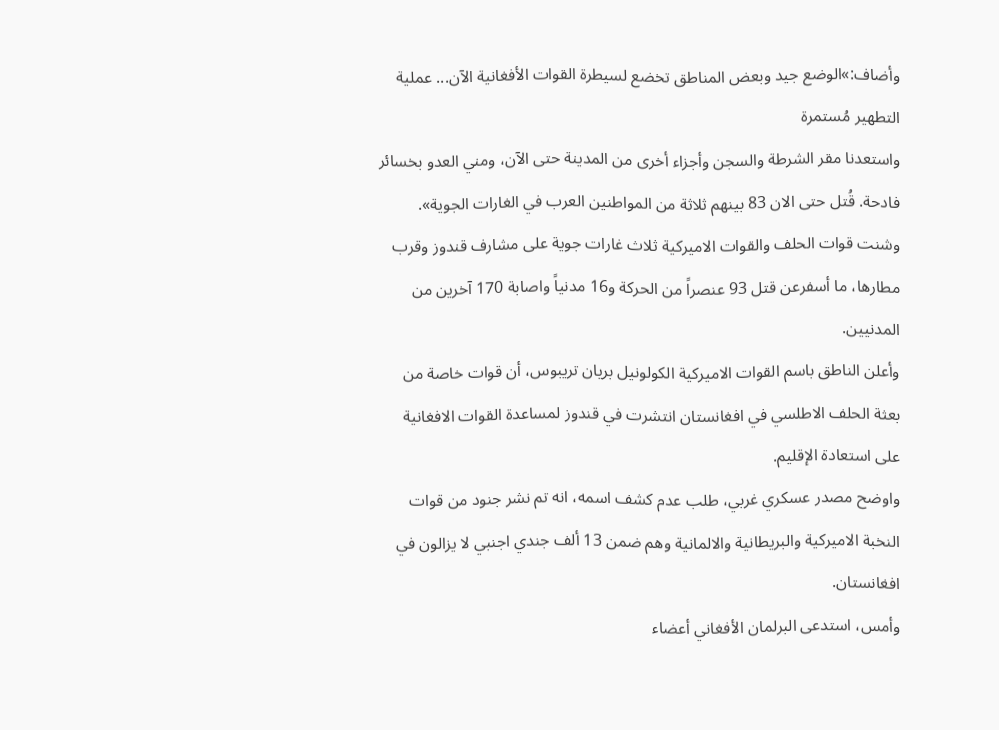وأضاف:»الوضع جيد وبعض المناطق تخضع لسيطرة القوات الأفغانية الآن... عملية التطهير مُستمرة
واستعدنا مقر الشرطة والسجن وأجزاء أخرى من المدينة حتى الآن، ومني العدو بخسائر فادحة. قُتل حتى الان 83 بينهم ثلاثة من المواطنين العرب في الغارات الجوية».
وشنت قوات الحلف والقوات الاميركية ثلاث غارات جوية على مشارف قندوز وقرب مطارها، ما أسفرعن قتل 93 عنصراً من الحركة و16 مدنياً واصابة 170 آخرين من المدنيين.
وأعلن الناطق باسم القوات الاميركية الكولونيل بريان تريبوس، أن قوات خاصة من بعثة الحلف الاطلسي في افغانستان انتشرت في قندوز لمساعدة القوات الافغانية على استعادة الإقليم.
واوضح مصدر عسكري غربي، طلب عدم كشف اسمه، انه تم نشر جنود من قوات النخبة الاميركية والبريطانية والالمانية وهم ضمن 13 ألف جندي اجنبي لا يزالون في افغانستان.
وأمس، استدعى البرلمان الأفغاني أعضاء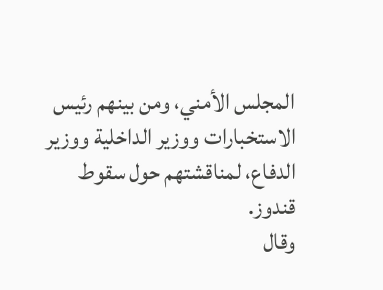المجلس الأمني، ومن بينهم رئيس الاستخبارات ووزير الداخلية ووزير الدفاع، لمناقشتهم حول سقوط قندوز.
وقال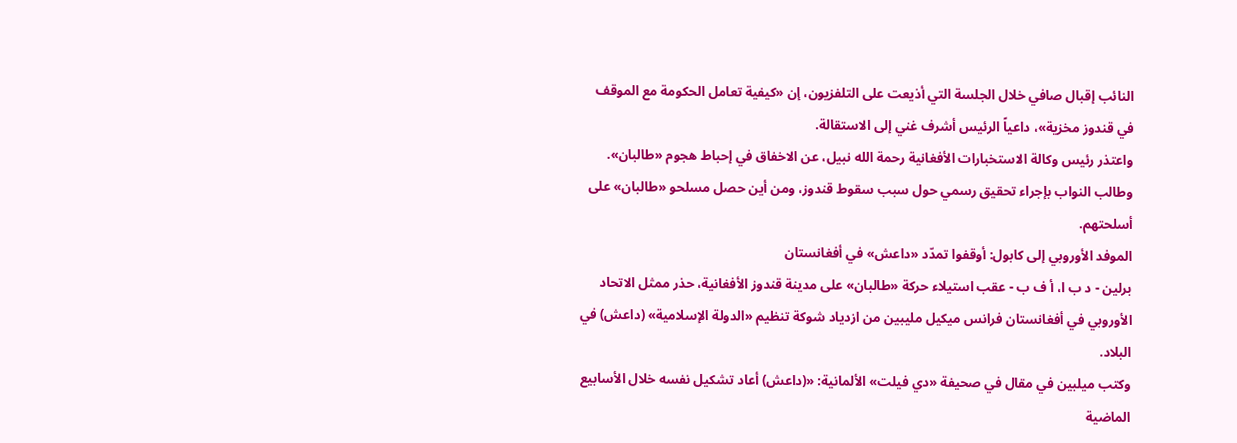النائب إقبال صافي خلال الجلسة التي أذيعت على التلفزيون، إن «كيفية تعامل الحكومة مع الموقف في قندوز مخزية»، داعياً الرئيس أشرف غني إلى الاستقالة.
واعتذر رئيس وكالة الاستخبارات الأفغانية رحمة الله نبيل، عن الاخفاق في إحباط هجوم «طالبان».
وطالب النواب بإجراء تحقيق رسمي حول سبب سقوط قندوز، ومن أين حصل مسلحو «طالبان» على أسلحتهم.
الموفد الأوروبي إلى كابول: أوقفوا تمدّد «داعش» في أفغانستان
برلين - د ب ا، أ ف ب - عقب استيلاء حركة «طالبان» على مدينة قندوز الأفغانية، حذر ممثل الاتحاد الأوروبي في أفغانستان فرانس ميكيل مليبين من ازدياد شوكة تنظيم «الدولة الإسلامية» (داعش) في البلاد.
وكتب ميلبين في مقال في صحيفة «دي فيلت» الألمانية: «(داعش) أعاد تشكيل نفسه خلال الأسابيع الماضية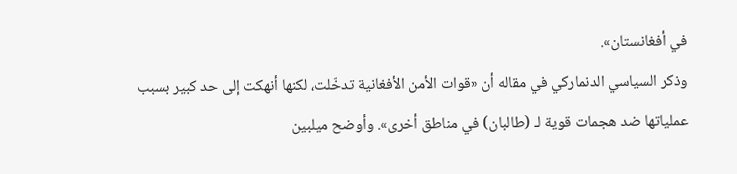في أفغانستان».
وذكر السياسي الدنماركي في مقاله أن «قوات الأمن الأفغانية تدخّلت، لكنها أنهكت إلى حد كبير بسبب عملياتها ضد هجمات قوية لـ (طالبان) في مناطق أخرى». وأوضح ميلبين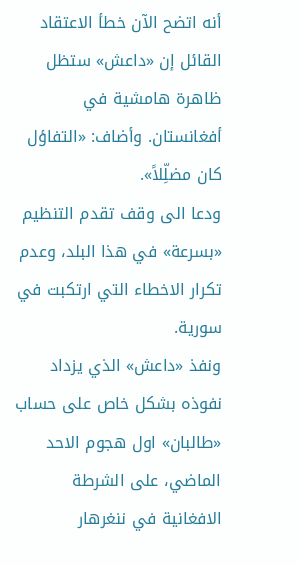أنه اتضح الآن خطأ الاعتقاد القائل إن «داعش» ستظل ظاهرة هامشية في أفغانستان. وأضاف: «التفاؤل كان مضلِّلاً».
ودعا الى وقف تقدم التنظيم «بسرعة» في هذا البلد، وعدم تكرار الاخطاء التي ارتكبت في سورية.
ونفذ «داعش» الذي يزداد نفوذه بشكل خاص على حساب «طالبان» اول هجوم الاحد الماضي، على الشرطة الافغانية في ننغرهار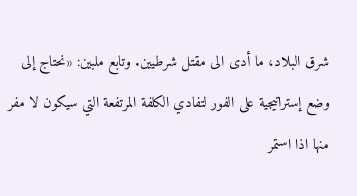شرق البلاد، ما أدى الى مقتل شرطيين. وتابع ملبين: «نحتاج إلى وضع إستراتيجية على الفور لتفادي الكلفة المرتفعة التي سيكون لا مفر منها اذا استمر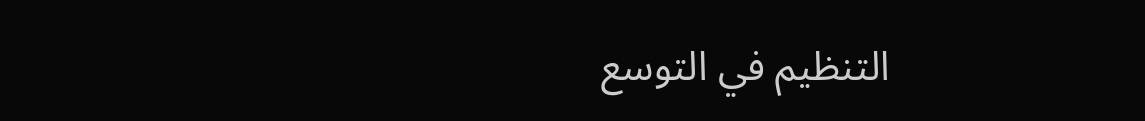التنظيم في التوسع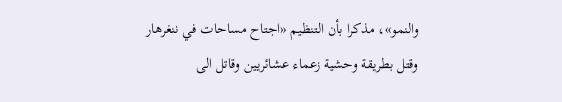والنمو»، مذكرا بأن التنظيم «اجتاح مساحات في ننغرهار وقتل بطريقة وحشية زعماء عشائريين وقاتل الى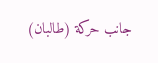جانب حركة (طالبان)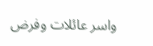واسر عائلات وفرض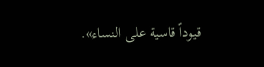قيوداً قاسية على النساء».